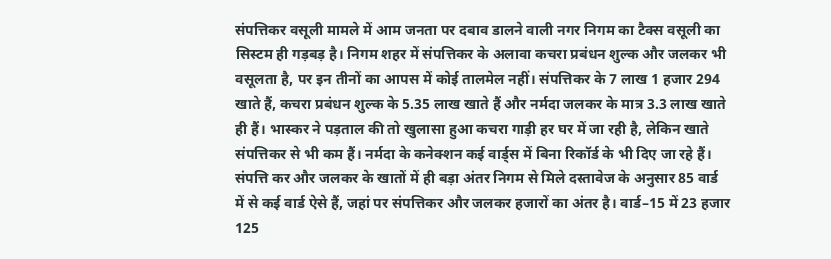संपत्तिकर वसूली मामले में आम जनता पर दबाव डालने वाली नगर निगम का टैक्स वसूली का सिस्टम ही गड़बड़ है। निगम शहर में संपत्तिकर के अलावा कचरा प्रबंधन शुल्क और जलकर भी वसूलता है, पर इन तीनों का आपस में कोई तालमेल नहीं। संपत्तिकर के 7 लाख 1 हजार 294 खाते हैं, कचरा प्रबंधन शुल्क के 5.35 लाख खाते हैं और नर्मदा जलकर के मात्र 3.3 लाख खाते ही हैं। भास्कर ने पड़ताल की तो खुलासा हुआ कचरा गाड़ी हर घर में जा रही है, लेकिन खाते संपत्तिकर से भी कम हैं। नर्मदा के कनेक्शन कई वार्ड्स में बिना रिकॉर्ड के भी दिए जा रहे हैं। संपत्ति कर और जलकर के खातों में ही बड़ा अंतर निगम से मिले दस्तावेज के अनुसार 85 वार्ड में से कई वार्ड ऐसे हैं, जहां पर संपत्तिकर और जलकर हजारों का अंतर है। वार्ड–15 में 23 हजार 125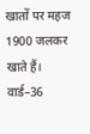खातों पर महज 1900 जलकर खाते हैं। वार्ड–36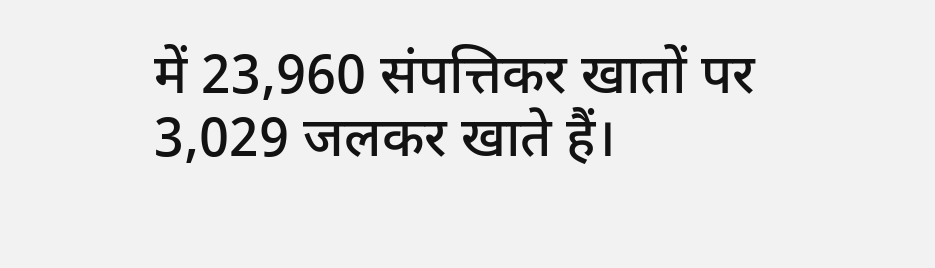में 23,960 संपत्तिकर खातों पर 3,029 जलकर खाते हैं।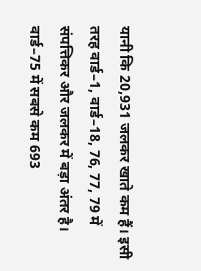यानी कि 20,931 जलकर खाते कम हैं। इसी तरह वार्ड–1, वार्ड–18, 76, 77, 79 में संपत्तिकर और जलकर में बड़ा अंतर है। वार्ड–75 में सबसे कम 693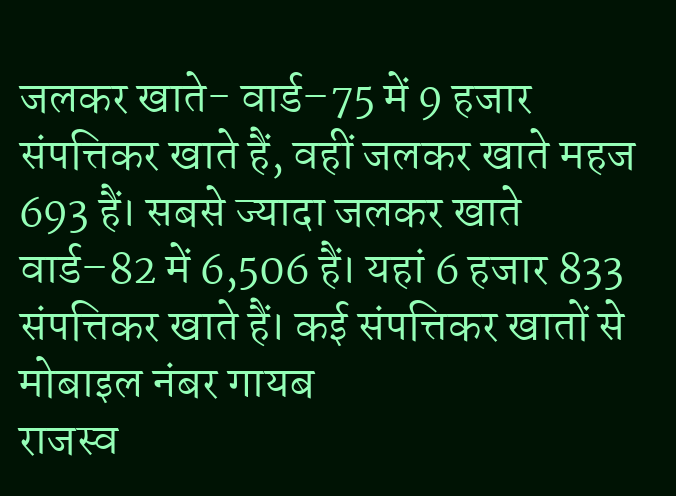जलकर खाते- वार्ड–75 में 9 हजार संपत्तिकर खाते हैं, वहीं जलकर खाते महज 693 हैं। सबसे ज्यादा जलकर खाते वार्ड–82 में 6,506 हैं। यहां 6 हजार 833 संपत्तिकर खाते हैं। कई संपत्तिकर खातों से मोबाइल नंबर गायब
राजस्व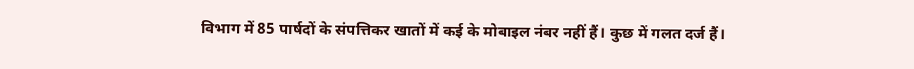विभाग में 85 पार्षदों के संपत्तिकर खातों में कई के मोबाइल नंबर नहीं हैं। कुछ में गलत दर्ज हैं।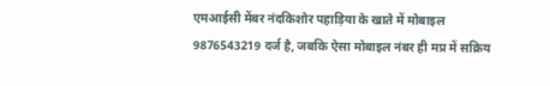एमआईसी मेंबर नंदकिशोर पहाड़िया के खाते में मोबाइल 9876543219 दर्ज है, जबकि ऐसा मोबाइल नंबर ही मप्र में सक्रिय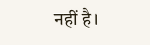नहीं है।